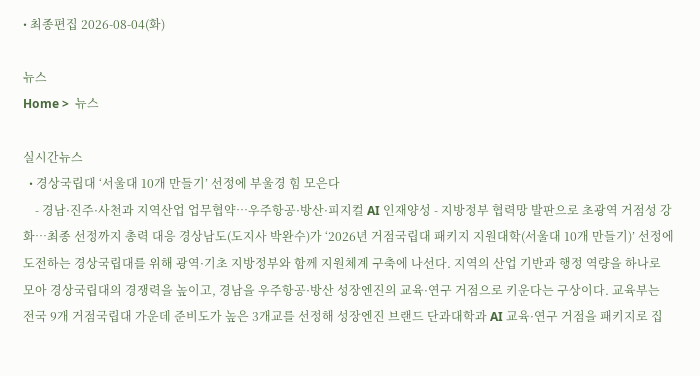• 최종편집 2026-08-04(화)

뉴스
Home >  뉴스

실시간뉴스
  • 경상국립대 ‘서울대 10개 만들기’ 선정에 부울경 힘 모은다
    - 경남·진주·사천과 지역산업 업무협약…우주항공·방산·피지컬 AI 인재양성 - 지방정부 협력망 발판으로 초광역 거점성 강화…최종 선정까지 총력 대응 경상남도(도지사 박완수)가 ‘2026년 거점국립대 패키지 지원대학(서울대 10개 만들기)’ 선정에 도전하는 경상국립대를 위해 광역·기초 지방정부와 함께 지원체계 구축에 나선다. 지역의 산업 기반과 행정 역량을 하나로 모아 경상국립대의 경쟁력을 높이고, 경남을 우주항공·방산 성장엔진의 교육·연구 거점으로 키운다는 구상이다. 교육부는 전국 9개 거점국립대 가운데 준비도가 높은 3개교를 선정해 성장엔진 브랜드 단과대학과 AI 교육·연구 거점을 패키지로 집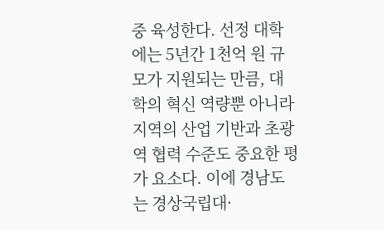중 육성한다. 선정 대학에는 5년간 1천억 원 규모가 지원되는 만큼, 대학의 혁신 역량뿐 아니라 지역의 산업 기반과 초광역 협력 수준도 중요한 평가 요소다. 이에 경남도는 경상국립대·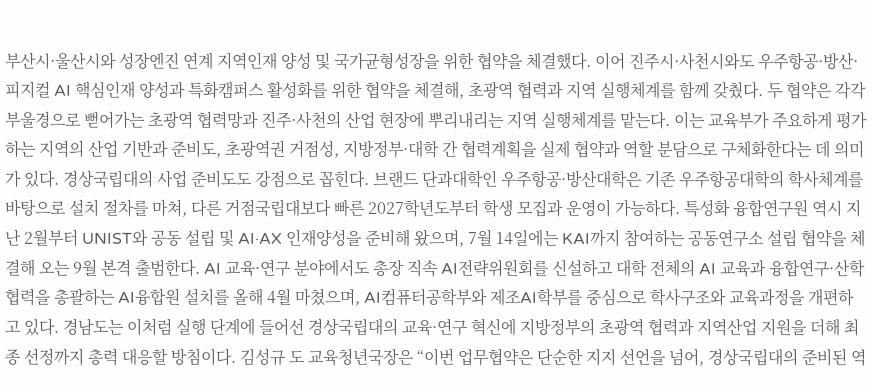부산시·울산시와 성장엔진 연계 지역인재 양성 및 국가균형성장을 위한 협약을 체결했다. 이어 진주시·사천시와도 우주항공·방산·피지컬 AI 핵심인재 양성과 특화캠퍼스 활성화를 위한 협약을 체결해, 초광역 협력과 지역 실행체계를 함께 갖췄다. 두 협약은 각각 부울경으로 뻗어가는 초광역 협력망과 진주·사천의 산업 현장에 뿌리내리는 지역 실행체계를 맡는다. 이는 교육부가 주요하게 평가하는 지역의 산업 기반과 준비도, 초광역권 거점성, 지방정부·대학 간 협력계획을 실제 협약과 역할 분담으로 구체화한다는 데 의미가 있다. 경상국립대의 사업 준비도도 강점으로 꼽힌다. 브랜드 단과대학인 우주항공·방산대학은 기존 우주항공대학의 학사체계를 바탕으로 설치 절차를 마쳐, 다른 거점국립대보다 빠른 2027학년도부터 학생 모집과 운영이 가능하다. 특성화 융합연구원 역시 지난 2월부터 UNIST와 공동 설립 및 AI·AX 인재양성을 준비해 왔으며, 7월 14일에는 KAI까지 참여하는 공동연구소 설립 협약을 체결해 오는 9월 본격 출범한다. AI 교육·연구 분야에서도 총장 직속 AI전략위원회를 신설하고 대학 전체의 AI 교육과 융합연구·산학협력을 총괄하는 AI융합원 설치를 올해 4월 마쳤으며, AI컴퓨터공학부와 제조AI학부를 중심으로 학사구조와 교육과정을 개편하고 있다. 경남도는 이처럼 실행 단계에 들어선 경상국립대의 교육·연구 혁신에 지방정부의 초광역 협력과 지역산업 지원을 더해 최종 선정까지 총력 대응할 방침이다. 김성규 도 교육청년국장은 “이번 업무협약은 단순한 지지 선언을 넘어, 경상국립대의 준비된 역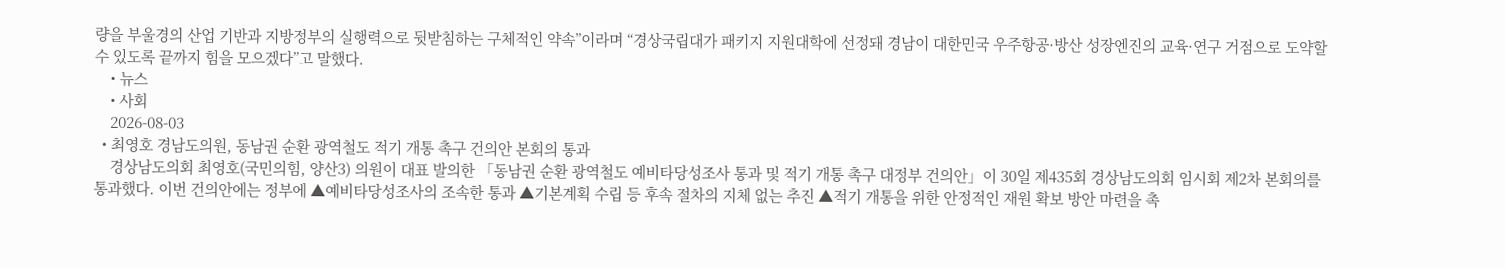량을 부울경의 산업 기반과 지방정부의 실행력으로 뒷받침하는 구체적인 약속”이라며 “경상국립대가 패키지 지원대학에 선정돼 경남이 대한민국 우주항공·방산 성장엔진의 교육·연구 거점으로 도약할 수 있도록 끝까지 힘을 모으겠다”고 말했다.
    • 뉴스
    • 사회
    2026-08-03
  • 최영호 경남도의원, 동남권 순환 광역철도 적기 개통 촉구 건의안 본회의 통과
    경상남도의회 최영호(국민의힘, 양산3) 의원이 대표 발의한 「동남권 순환 광역철도 예비타당성조사 통과 및 적기 개통 촉구 대정부 건의안」이 30일 제435회 경상남도의회 임시회 제2차 본회의를 통과했다. 이번 건의안에는 정부에 ▲예비타당성조사의 조속한 통과 ▲기본계획 수립 등 후속 절차의 지체 없는 추진 ▲적기 개통을 위한 안정적인 재원 확보 방안 마련을 촉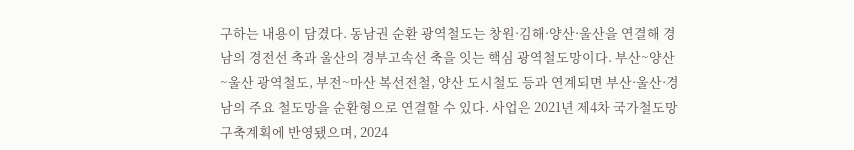구하는 내용이 담겼다. 동남권 순환 광역철도는 창원·김해·양산·울산을 연결해 경남의 경전선 축과 울산의 경부고속선 축을 잇는 핵심 광역철도망이다. 부산~양산~울산 광역철도, 부전~마산 복선전철, 양산 도시철도 등과 연계되면 부산·울산·경남의 주요 철도망을 순환형으로 연결할 수 있다. 사업은 2021년 제4차 국가철도망 구축계획에 반영됐으며, 2024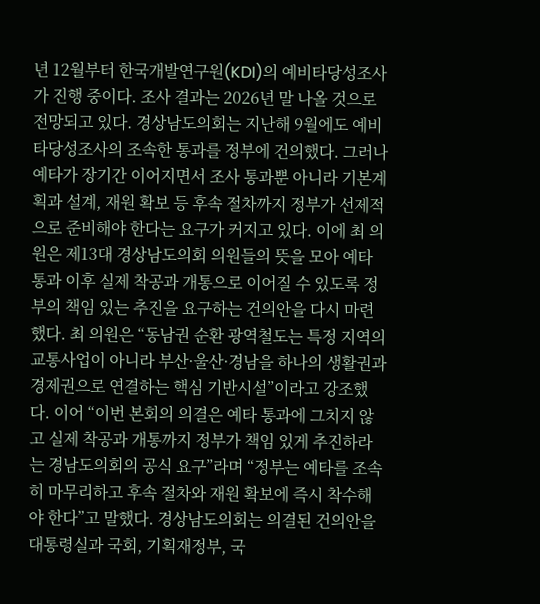년 12월부터 한국개발연구원(KDI)의 예비타당성조사가 진행 중이다. 조사 결과는 2026년 말 나올 것으로 전망되고 있다. 경상남도의회는 지난해 9월에도 예비타당성조사의 조속한 통과를 정부에 건의했다. 그러나 예타가 장기간 이어지면서 조사 통과뿐 아니라 기본계획과 설계, 재원 확보 등 후속 절차까지 정부가 선제적으로 준비해야 한다는 요구가 커지고 있다. 이에 최 의원은 제13대 경상남도의회 의원들의 뜻을 모아 예타 통과 이후 실제 착공과 개통으로 이어질 수 있도록 정부의 책임 있는 추진을 요구하는 건의안을 다시 마련했다. 최 의원은 “동남권 순환 광역철도는 특정 지역의 교통사업이 아니라 부산·울산·경남을 하나의 생활권과 경제권으로 연결하는 핵심 기반시설”이라고 강조했다. 이어 “이번 본회의 의결은 예타 통과에 그치지 않고 실제 착공과 개통까지 정부가 책임 있게 추진하라는 경남도의회의 공식 요구”라며 “정부는 예타를 조속히 마무리하고 후속 절차와 재원 확보에 즉시 착수해야 한다”고 말했다. 경상남도의회는 의결된 건의안을 대통령실과 국회, 기획재정부, 국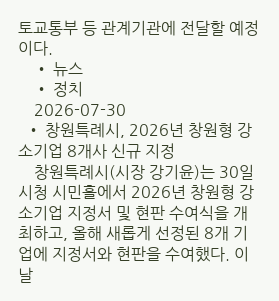토교통부 등 관계기관에 전달할 예정이다.
    • 뉴스
    • 정치
    2026-07-30
  • 창원특례시, 2026년 창원형 강소기업 8개사 신규 지정
    창원특례시(시장 강기윤)는 30일 시청 시민홀에서 2026년 창원형 강소기업 지정서 및 현판 수여식을 개최하고, 올해 새롭게 선정된 8개 기업에 지정서와 현판을 수여했다. 이날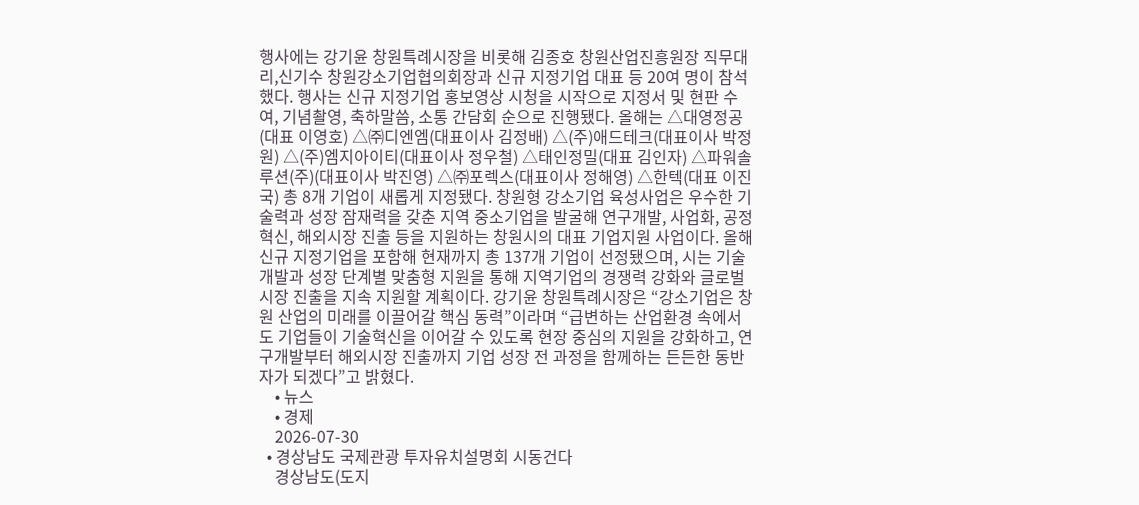행사에는 강기윤 창원특례시장을 비롯해 김종호 창원산업진흥원장 직무대리,신기수 창원강소기업협의회장과 신규 지정기업 대표 등 20여 명이 참석했다. 행사는 신규 지정기업 홍보영상 시청을 시작으로 지정서 및 현판 수여, 기념촬영, 축하말씀, 소통 간담회 순으로 진행됐다. 올해는 △대영정공(대표 이영호) △㈜디엔엠(대표이사 김정배) △(주)애드테크(대표이사 박정원) △(주)엠지아이티(대표이사 정우철) △태인정밀(대표 김인자) △파워솔루션(주)(대표이사 박진영) △㈜포렉스(대표이사 정해영) △한텍(대표 이진국) 총 8개 기업이 새롭게 지정됐다. 창원형 강소기업 육성사업은 우수한 기술력과 성장 잠재력을 갖춘 지역 중소기업을 발굴해 연구개발, 사업화, 공정혁신, 해외시장 진출 등을 지원하는 창원시의 대표 기업지원 사업이다. 올해 신규 지정기업을 포함해 현재까지 총 137개 기업이 선정됐으며, 시는 기술개발과 성장 단계별 맞춤형 지원을 통해 지역기업의 경쟁력 강화와 글로벌 시장 진출을 지속 지원할 계획이다. 강기윤 창원특례시장은 “강소기업은 창원 산업의 미래를 이끌어갈 핵심 동력”이라며 “급변하는 산업환경 속에서도 기업들이 기술혁신을 이어갈 수 있도록 현장 중심의 지원을 강화하고, 연구개발부터 해외시장 진출까지 기업 성장 전 과정을 함께하는 든든한 동반자가 되겠다”고 밝혔다.
    • 뉴스
    • 경제
    2026-07-30
  • 경상남도 국제관광 투자유치설명회 시동건다
    경상남도(도지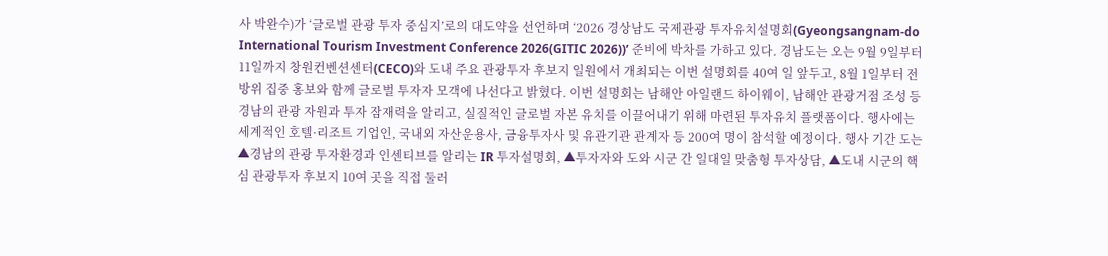사 박완수)가 ‘글로벌 관광 투자 중심지’로의 대도약을 선언하며 ‘2026 경상남도 국제관광 투자유치설명회(Gyeongsangnam-do International Tourism Investment Conference 2026(GITIC 2026))’ 준비에 박차를 가하고 있다. 경남도는 오는 9월 9일부터 11일까지 창원컨벤션센터(CECO)와 도내 주요 관광투자 후보지 일원에서 개최되는 이번 설명회를 40여 일 앞두고, 8월 1일부터 전방위 집중 홍보와 함께 글로벌 투자자 모객에 나선다고 밝혔다. 이번 설명회는 남해안 아일랜드 하이웨이, 남해안 관광거점 조성 등 경남의 관광 자원과 투자 잠재력을 알리고, 실질적인 글로벌 자본 유치를 이끌어내기 위해 마련된 투자유치 플랫폼이다. 행사에는 세계적인 호텔·리조트 기업인, 국내외 자산운용사, 금융투자사 및 유관기관 관계자 등 200여 명이 참석할 예정이다. 행사 기간 도는 ▲경남의 관광 투자환경과 인센티브를 알리는 IR 투자설명회, ▲투자자와 도와 시군 간 일대일 맞춤형 투자상담, ▲도내 시군의 핵심 관광투자 후보지 10여 곳을 직접 둘러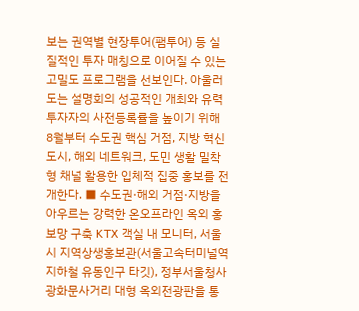보는 권역별 현장투어(팸투어) 등 실질적인 투자 매칭으로 이어질 수 있는 고밀도 프로그램을 선보인다. 아울러 도는 설명회의 성공적인 개최와 유력 투자자의 사전등록률을 높이기 위해 8월부터 수도권 핵심 거점, 지방 혁신도시, 해외 네트워크, 도민 생활 밀착형 채널 활용한 입체적 집중 홍보를 전개한다. ■ 수도권·해외 거점·지방을 아우르는 강력한 온오프라인 옥외 홍보망 구축 KTX 객실 내 모니터, 서울시 지역상생홍보관(서울고속터미널역 지하철 유동인구 타깃), 정부서울청사 광화문사거리 대형 옥외전광판을 통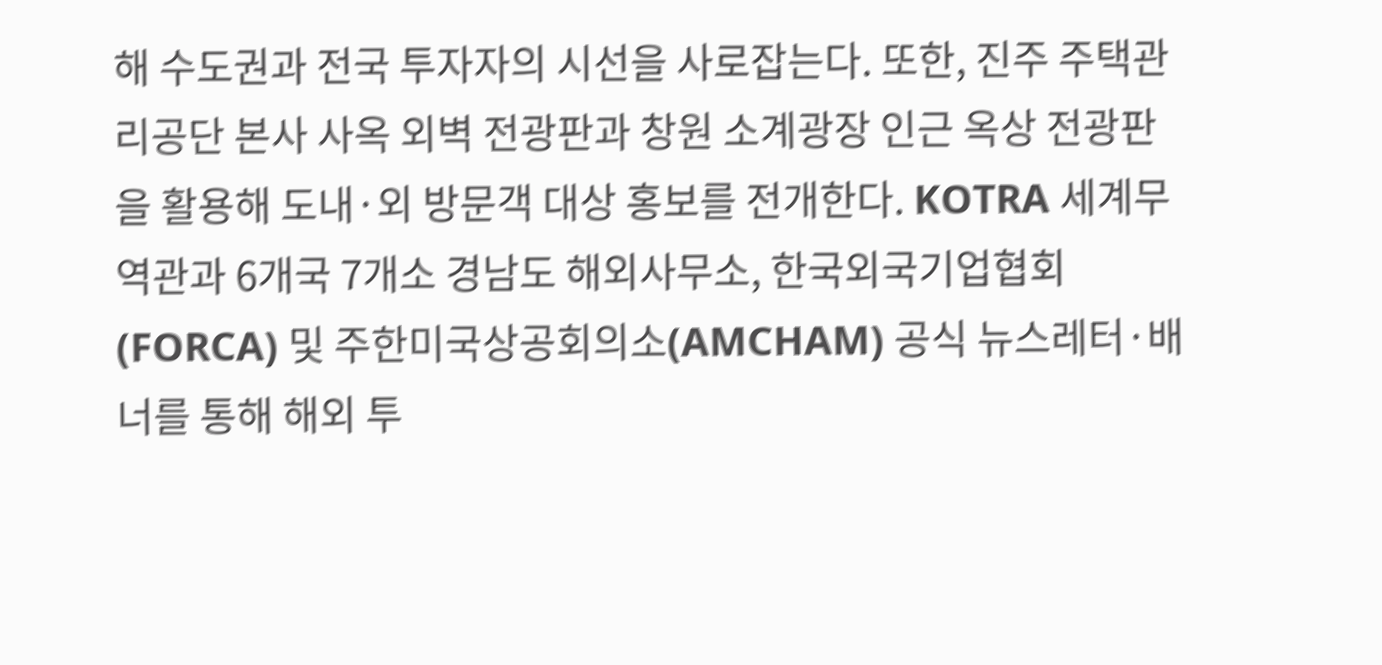해 수도권과 전국 투자자의 시선을 사로잡는다. 또한, 진주 주택관리공단 본사 사옥 외벽 전광판과 창원 소계광장 인근 옥상 전광판을 활용해 도내·외 방문객 대상 홍보를 전개한다. KOTRA 세계무역관과 6개국 7개소 경남도 해외사무소, 한국외국기업협회(FORCA) 및 주한미국상공회의소(AMCHAM) 공식 뉴스레터·배너를 통해 해외 투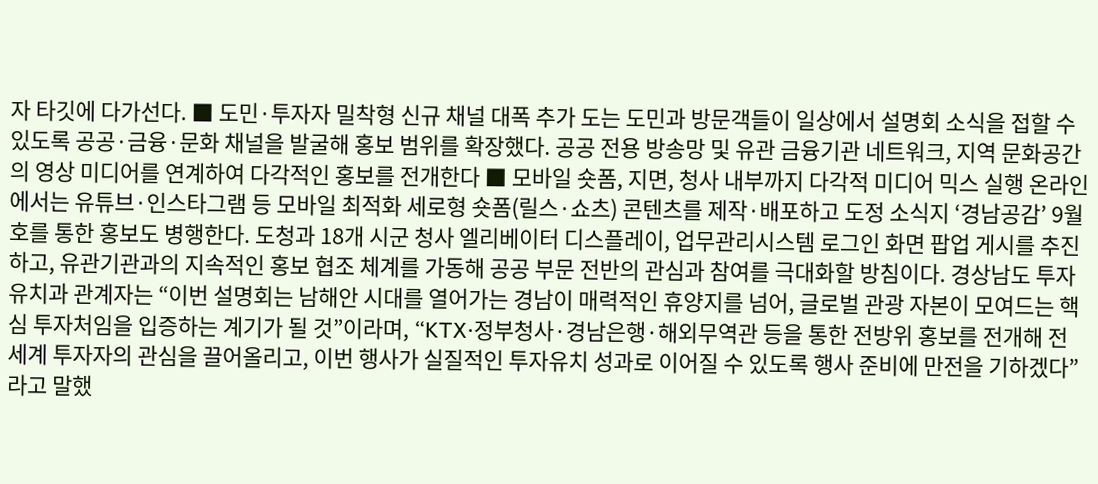자 타깃에 다가선다. ■ 도민·투자자 밀착형 신규 채널 대폭 추가 도는 도민과 방문객들이 일상에서 설명회 소식을 접할 수 있도록 공공·금융·문화 채널을 발굴해 홍보 범위를 확장했다. 공공 전용 방송망 및 유관 금융기관 네트워크, 지역 문화공간의 영상 미디어를 연계하여 다각적인 홍보를 전개한다 ■ 모바일 숏폼, 지면, 청사 내부까지 다각적 미디어 믹스 실행 온라인에서는 유튜브·인스타그램 등 모바일 최적화 세로형 숏폼(릴스·쇼츠) 콘텐츠를 제작·배포하고 도정 소식지 ‘경남공감’ 9월호를 통한 홍보도 병행한다. 도청과 18개 시군 청사 엘리베이터 디스플레이, 업무관리시스템 로그인 화면 팝업 게시를 추진하고, 유관기관과의 지속적인 홍보 협조 체계를 가동해 공공 부문 전반의 관심과 참여를 극대화할 방침이다. 경상남도 투자유치과 관계자는 “이번 설명회는 남해안 시대를 열어가는 경남이 매력적인 휴양지를 넘어, 글로벌 관광 자본이 모여드는 핵심 투자처임을 입증하는 계기가 될 것”이라며, “KTX·정부청사·경남은행·해외무역관 등을 통한 전방위 홍보를 전개해 전 세계 투자자의 관심을 끌어올리고, 이번 행사가 실질적인 투자유치 성과로 이어질 수 있도록 행사 준비에 만전을 기하겠다”라고 말했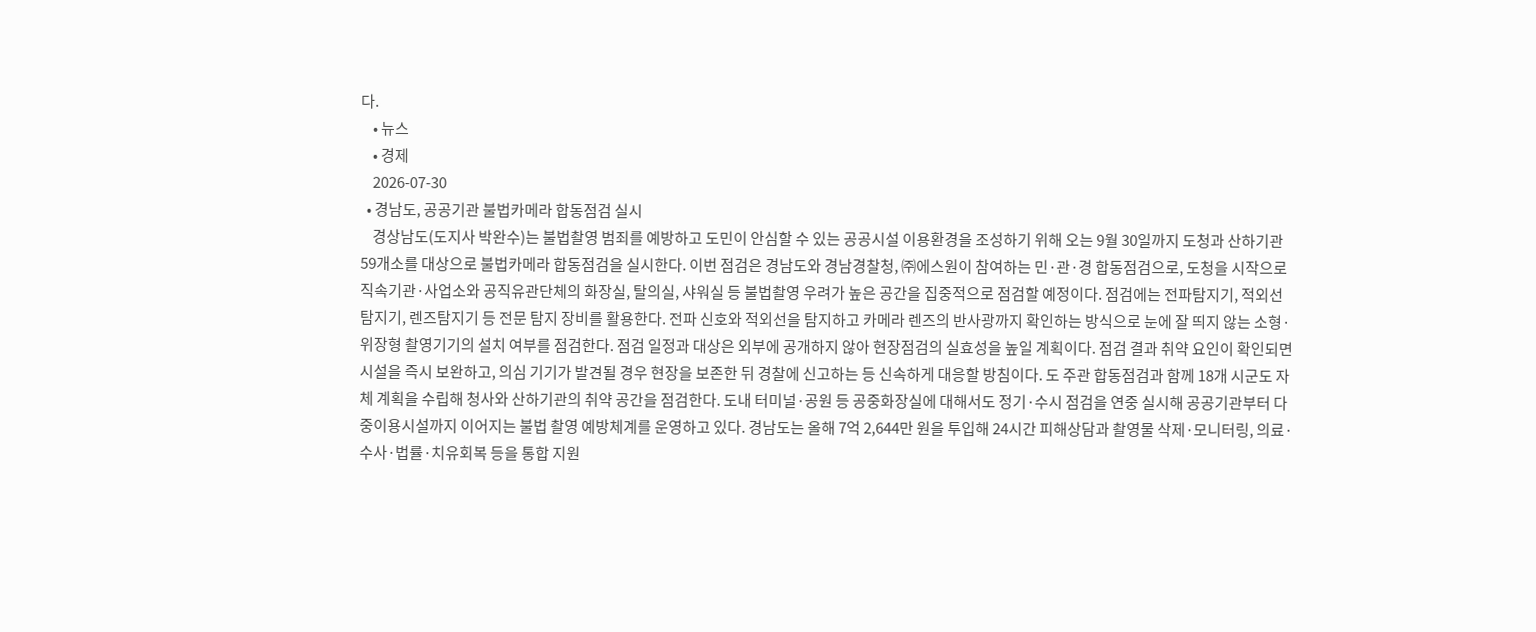다.
    • 뉴스
    • 경제
    2026-07-30
  • 경남도, 공공기관 불법카메라 합동점검 실시
    경상남도(도지사 박완수)는 불법촬영 범죄를 예방하고 도민이 안심할 수 있는 공공시설 이용환경을 조성하기 위해 오는 9월 30일까지 도청과 산하기관 59개소를 대상으로 불법카메라 합동점검을 실시한다. 이번 점검은 경남도와 경남경찰청, ㈜에스원이 참여하는 민·관·경 합동점검으로, 도청을 시작으로 직속기관·사업소와 공직유관단체의 화장실, 탈의실, 샤워실 등 불법촬영 우려가 높은 공간을 집중적으로 점검할 예정이다. 점검에는 전파탐지기, 적외선탐지기, 렌즈탐지기 등 전문 탐지 장비를 활용한다. 전파 신호와 적외선을 탐지하고 카메라 렌즈의 반사광까지 확인하는 방식으로 눈에 잘 띄지 않는 소형·위장형 촬영기기의 설치 여부를 점검한다. 점검 일정과 대상은 외부에 공개하지 않아 현장점검의 실효성을 높일 계획이다. 점검 결과 취약 요인이 확인되면 시설을 즉시 보완하고, 의심 기기가 발견될 경우 현장을 보존한 뒤 경찰에 신고하는 등 신속하게 대응할 방침이다. 도 주관 합동점검과 함께 18개 시군도 자체 계획을 수립해 청사와 산하기관의 취약 공간을 점검한다. 도내 터미널·공원 등 공중화장실에 대해서도 정기·수시 점검을 연중 실시해 공공기관부터 다중이용시설까지 이어지는 불법 촬영 예방체계를 운영하고 있다. 경남도는 올해 7억 2,644만 원을 투입해 24시간 피해상담과 촬영물 삭제·모니터링, 의료·수사·법률·치유회복 등을 통합 지원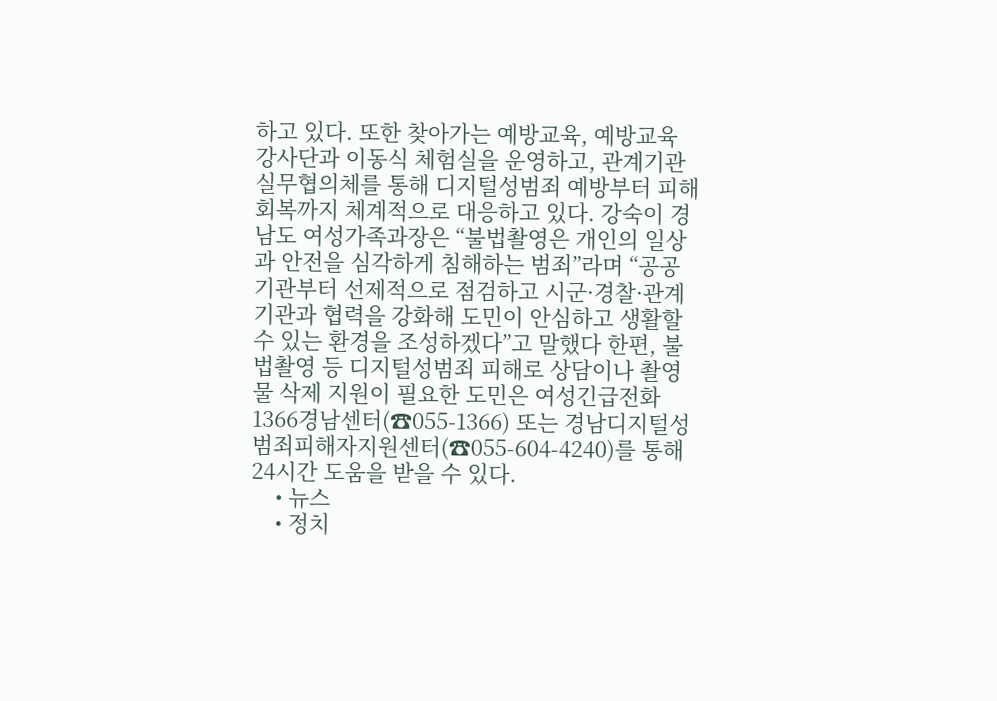하고 있다. 또한 찾아가는 예방교육, 예방교육 강사단과 이동식 체험실을 운영하고, 관계기관 실무협의체를 통해 디지털성범죄 예방부터 피해 회복까지 체계적으로 대응하고 있다. 강숙이 경남도 여성가족과장은 “불법촬영은 개인의 일상과 안전을 심각하게 침해하는 범죄”라며 “공공기관부터 선제적으로 점검하고 시군·경찰·관계기관과 협력을 강화해 도민이 안심하고 생활할 수 있는 환경을 조성하겠다”고 말했다 한편, 불법촬영 등 디지털성범죄 피해로 상담이나 촬영물 삭제 지원이 필요한 도민은 여성긴급전화 1366경남센터(☎055-1366) 또는 경남디지털성범죄피해자지원센터(☎055-604-4240)를 통해 24시간 도움을 받을 수 있다.
    • 뉴스
    • 정치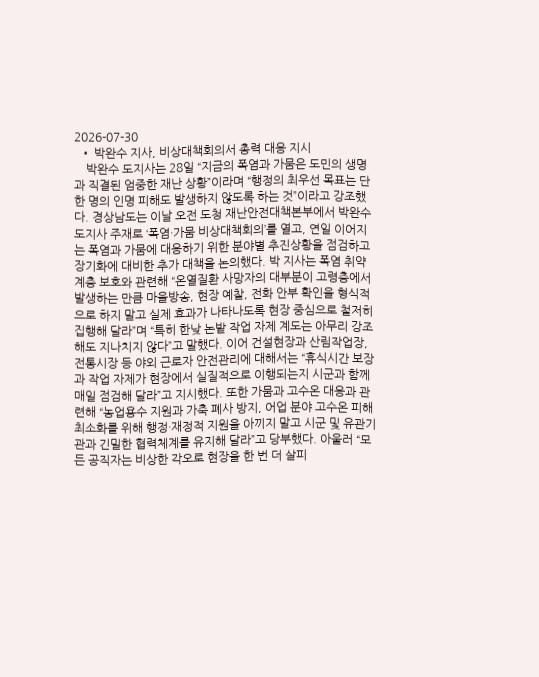2026-07-30
  • 박완수 지사, 비상대책회의서 총력 대응 지시
    박완수 도지사는 28일 “지금의 폭염과 가뭄은 도민의 생명과 직결된 엄중한 재난 상황”이라며 “행정의 최우선 목표는 단 한 명의 인명 피해도 발생하지 않도록 하는 것”이라고 강조했다. 경상남도는 이날 오전 도청 재난안전대책본부에서 박완수 도지사 주재로 ‘폭염·가뭄 비상대책회의’를 열고, 연일 이어지는 폭염과 가뭄에 대응하기 위한 분야별 추진상황을 점검하고 장기화에 대비한 추가 대책을 논의했다. 박 지사는 폭염 취약계층 보호와 관련해 “온열질환 사망자의 대부분이 고령층에서 발생하는 만큼 마을방송, 현장 예찰, 전화 안부 확인을 형식적으로 하지 말고 실제 효과가 나타나도록 현장 중심으로 철저히 집행해 달라”며 “특히 한낮 논밭 작업 자제 계도는 아무리 강조해도 지나치지 않다”고 말했다. 이어 건설현장과 산림작업장, 전통시장 등 야외 근로자 안전관리에 대해서는 “휴식시간 보장과 작업 자제가 현장에서 실질적으로 이행되는지 시군과 함께 매일 점검해 달라”고 지시했다. 또한 가뭄과 고수온 대응과 관련해 “농업용수 지원과 가축 폐사 방지, 어업 분야 고수온 피해 최소화를 위해 행정·재정적 지원을 아끼지 말고 시군 및 유관기관과 긴밀한 협력체계를 유지해 달라”고 당부했다. 아울러 “모든 공직자는 비상한 각오로 현장을 한 번 더 살피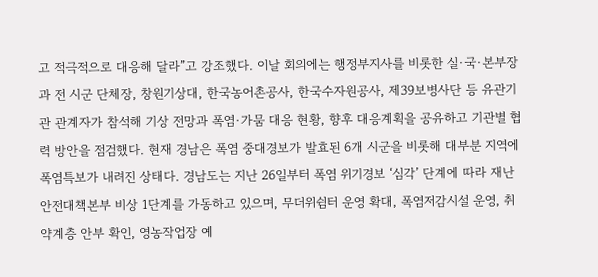고 적극적으로 대응해 달라”고 강조했다. 이날 회의에는 행정부지사를 비롯한 실·국·본부장과 전 시군 단체장, 창원기상대, 한국농어촌공사, 한국수자원공사, 제39보병사단 등 유관기관 관계자가 참석해 기상 전망과 폭염·가뭄 대응 현황, 향후 대응계획을 공유하고 기관별 협력 방안을 점검했다. 현재 경남은 폭염 중대경보가 발효된 6개 시군을 비롯해 대부분 지역에 폭염특보가 내려진 상태다. 경남도는 지난 26일부터 폭염 위기경보 ‘심각’ 단계에 따라 재난안전대책본부 비상 1단계를 가동하고 있으며, 무더위쉼터 운영 확대, 폭염저감시설 운영, 취약계층 안부 확인, 영농작업장 예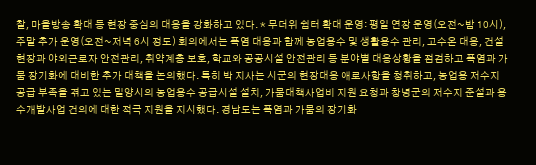찰, 마을방송 확대 등 현장 중심의 대응을 강화하고 있다. * 무더위 쉼터 확대 운영: 평일 연장 운영(오전~밤 10시), 주말 추가 운영(오전~저녁 6시 정도) 회의에서는 폭염 대응과 함께 농업용수 및 생활용수 관리, 고수온 대응, 건설현장과 야외근로자 안전관리, 취약계층 보호, 학교와 공공시설 안전관리 등 분야별 대응상황을 점검하고 폭염과 가뭄 장기화에 대비한 추가 대책을 논의했다. 특히 박 지사는 시군의 현장대응 애로사항을 청취하고, 농업용 저수지 공급 부족을 겪고 있는 밀양시의 농업용수 공급시설 설치, 가뭄대책사업비 지원 요청과 창녕군의 저수지 준설과 용수개발사업 건의에 대한 적극 지원을 지시했다. 경남도는 폭염과 가뭄의 장기화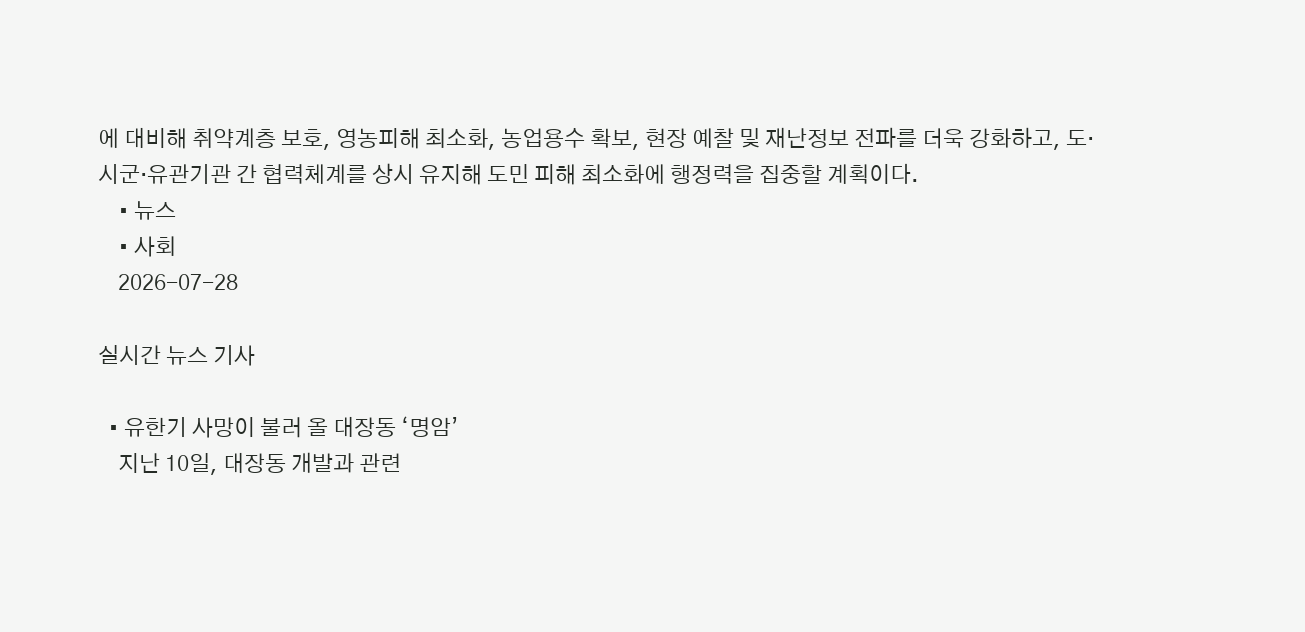에 대비해 취약계층 보호, 영농피해 최소화, 농업용수 확보, 현장 예찰 및 재난정보 전파를 더욱 강화하고, 도·시군·유관기관 간 협력체계를 상시 유지해 도민 피해 최소화에 행정력을 집중할 계획이다.
    • 뉴스
    • 사회
    2026-07-28

실시간 뉴스 기사

  • 유한기 사망이 불러 올 대장동 ‘명암’
    지난 10일, 대장동 개발과 관련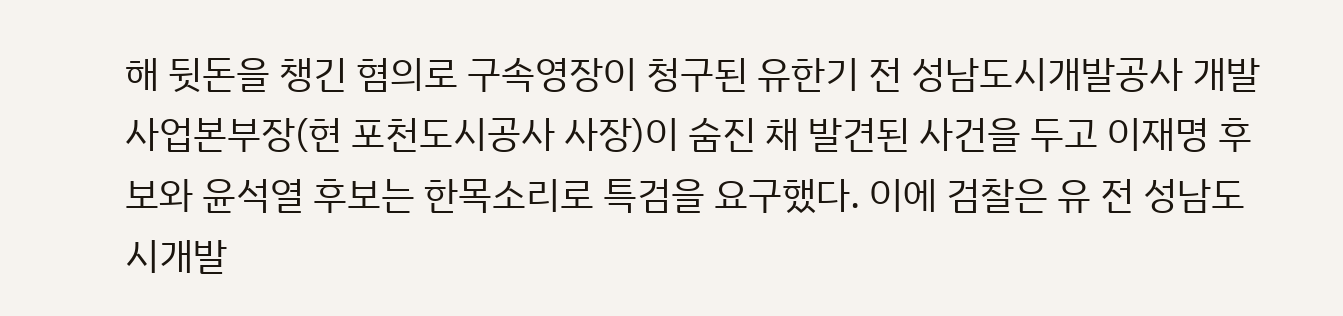해 뒷돈을 챙긴 혐의로 구속영장이 청구된 유한기 전 성남도시개발공사 개발사업본부장(현 포천도시공사 사장)이 숨진 채 발견된 사건을 두고 이재명 후보와 윤석열 후보는 한목소리로 특검을 요구했다. 이에 검찰은 유 전 성남도시개발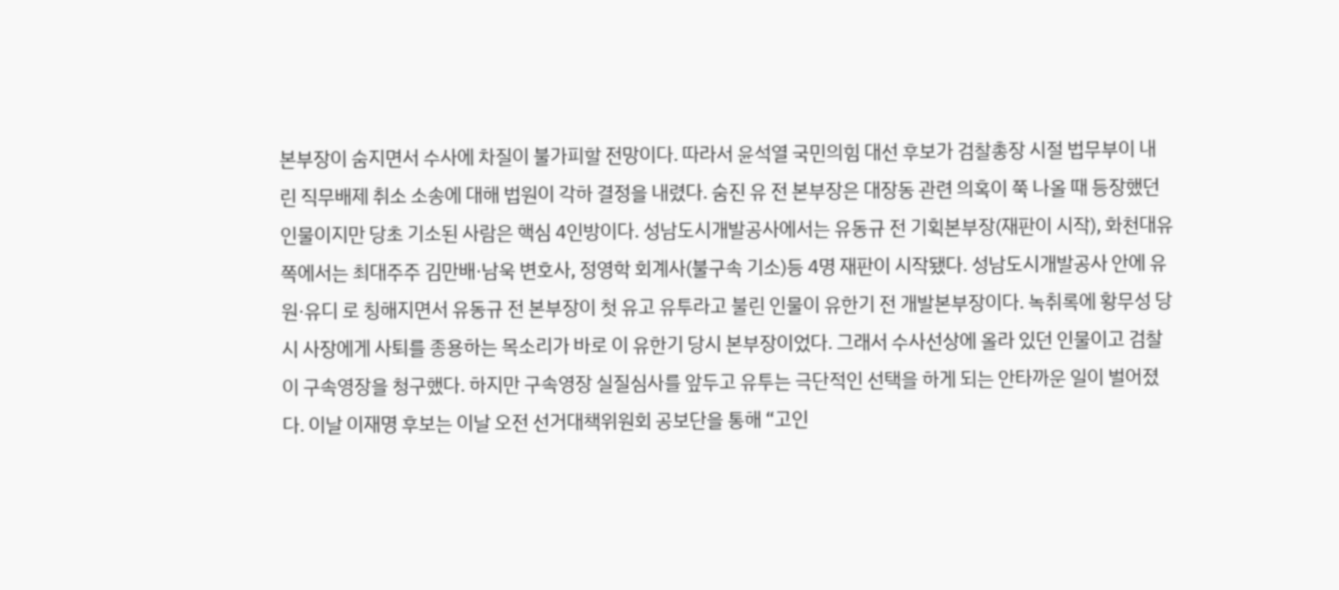본부장이 숨지면서 수사에 차질이 불가피할 전망이다. 따라서 윤석열 국민의힘 대선 후보가 검찰총장 시절 법무부이 내린 직무배제 취소 소송에 대해 법원이 각하 결정을 내렸다. 숨진 유 전 본부장은 대장동 관련 의혹이 쭉 나올 때 등장했던 인물이지만 당초 기소된 사람은 핵심 4인방이다. 성남도시개발공사에서는 유동규 전 기획본부장(재판이 시작), 화천대유 쪽에서는 최대주주 김만배·남욱 변호사, 정영학 회계사(불구속 기소)등 4명 재판이 시작됐다. 성남도시개발공사 안에 유원·유디 로 칭해지면서 유동규 전 본부장이 첫 유고 유투라고 불린 인물이 유한기 전 개발본부장이다. 녹취록에 황무성 당시 사장에게 사퇴를 종용하는 목소리가 바로 이 유한기 당시 본부장이었다. 그래서 수사선상에 올라 있던 인물이고 검찰이 구속영장을 청구했다. 하지만 구속영장 실질심사를 앞두고 유투는 극단적인 선택을 하게 되는 안타까운 일이 벌어졌다. 이날 이재명 후보는 이날 오전 선거대책위원회 공보단을 통해 “고인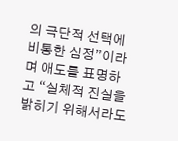의 극단적 선택에 비통한 심정”이라며 애도를 표명하고 “실체적 진실을 밝히기 위해서라도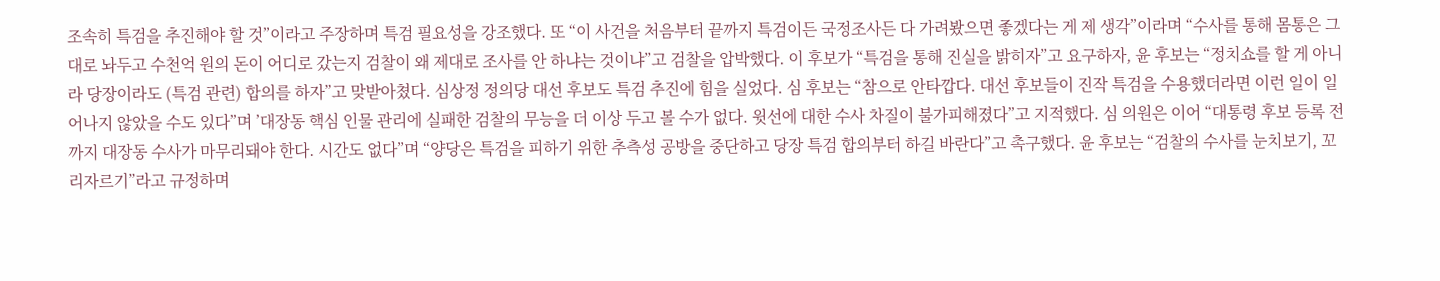조속히 특검을 추진해야 할 것”이라고 주장하며 특검 필요성을 강조했다. 또 “이 사건을 처음부터 끝까지 특검이든 국정조사든 다 가려봤으면 좋겠다는 게 제 생각”이라며 “수사를 통해 몸통은 그대로 놔두고 수천억 원의 돈이 어디로 갔는지 검찰이 왜 제대로 조사를 안 하냐는 것이냐”고 검찰을 압박했다. 이 후보가 “특검을 통해 진실을 밝히자”고 요구하자, 윤 후보는 “정치쇼를 할 게 아니라 당장이라도 (특검 관련) 합의를 하자”고 맞받아쳤다. 심상정 정의당 대선 후보도 특검 추진에 힘을 실었다. 심 후보는 “참으로 안타깝다. 대선 후보들이 진작 특검을 수용했더라면 이런 일이 일어나지 않았을 수도 있다”며 ’대장동 핵심 인물 관리에 실패한 검찰의 무능을 더 이상 두고 볼 수가 없다. 윗선에 대한 수사 차질이 불가피해졌다”고 지적했다. 심 의원은 이어 “대통령 후보 등록 전까지 대장동 수사가 마무리돼야 한다. 시간도 없다”며 “양당은 특검을 피하기 위한 추측성 공방을 중단하고 당장 특검 합의부터 하길 바란다”고 촉구했다. 윤 후보는 “검찰의 수사를 눈치보기, 꼬리자르기”라고 규정하며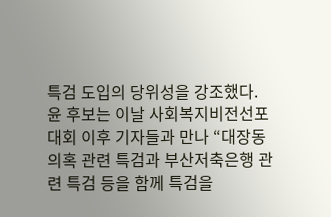특검 도입의 당위성을 강조했다. 윤 후보는 이날 사회복지비전선포대회 이후 기자들과 만나 “대장동 의혹 관련 특검과 부산저축은행 관련 특검 등을 함께 특검을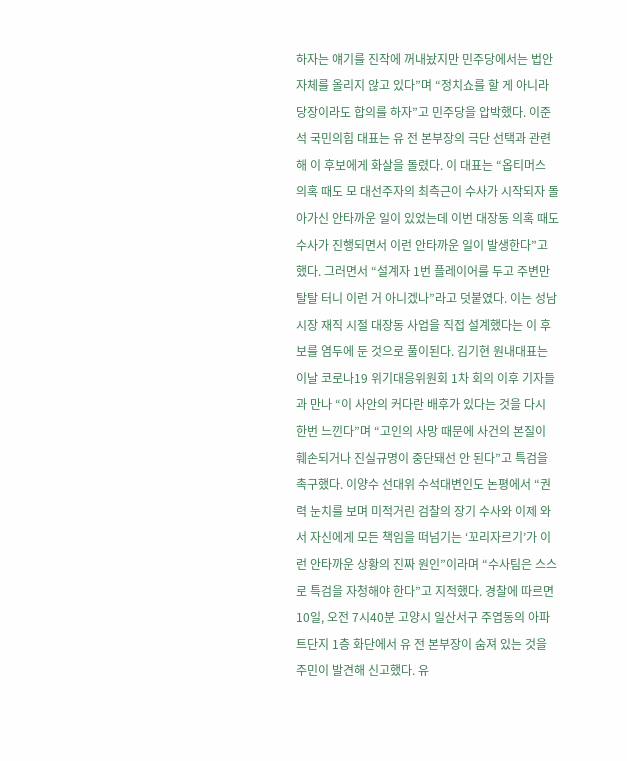하자는 얘기를 진작에 꺼내놨지만 민주당에서는 법안 자체를 올리지 않고 있다”며 “정치쇼를 할 게 아니라 당장이라도 합의를 하자”고 민주당을 압박했다. 이준석 국민의힘 대표는 유 전 본부장의 극단 선택과 관련해 이 후보에게 화살을 돌렸다. 이 대표는 “옵티머스 의혹 때도 모 대선주자의 최측근이 수사가 시작되자 돌아가신 안타까운 일이 있었는데 이번 대장동 의혹 때도 수사가 진행되면서 이런 안타까운 일이 발생한다”고 했다. 그러면서 “설계자 1번 플레이어를 두고 주변만 탈탈 터니 이런 거 아니겠나”라고 덧붙였다. 이는 성남시장 재직 시절 대장동 사업을 직접 설계했다는 이 후보를 염두에 둔 것으로 풀이된다. 김기현 원내대표는 이날 코로나19 위기대응위원회 1차 회의 이후 기자들과 만나 “이 사안의 커다란 배후가 있다는 것을 다시 한번 느낀다”며 “고인의 사망 때문에 사건의 본질이 훼손되거나 진실규명이 중단돼선 안 된다”고 특검을 촉구했다. 이양수 선대위 수석대변인도 논평에서 “권력 눈치를 보며 미적거린 검찰의 장기 수사와 이제 와서 자신에게 모든 책임을 떠넘기는 ‘꼬리자르기’가 이런 안타까운 상황의 진짜 원인”이라며 “수사팀은 스스로 특검을 자청해야 한다”고 지적했다. 경찰에 따르면 10일, 오전 7시40분 고양시 일산서구 주엽동의 아파트단지 1층 화단에서 유 전 본부장이 숨져 있는 것을 주민이 발견해 신고했다. 유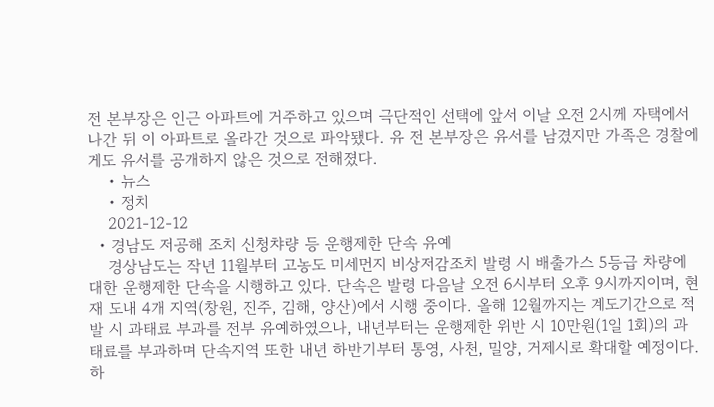전 본부장은 인근 아파트에 거주하고 있으며 극단적인 선택에 앞서 이날 오전 2시께 자택에서 나간 뒤 이 아파트로 올라간 것으로 파악됐다. 유 전 본부장은 유서를 남겼지만 가족은 경찰에게도 유서를 공개하지 않은 것으로 전해졌다.
    • 뉴스
    • 정치
    2021-12-12
  • 경남도 저공해 조치 신청챠량 등 운행제한 단속 유예
    경상남도는 작년 11월부터 고농도 미세먼지 비상저감조치 발령 시 배출가스 5등급 차량에 대한 운행제한 단속을 시행하고 있다. 단속은 발령 다음날 오전 6시부터 오후 9시까지이며, 현재 도내 4개 지역(창원, 진주, 김해, 양산)에서 시행 중이다. 올해 12월까지는 계도기간으로 적발 시 과태료 부과를 전부 유예하였으나, 내년부터는 운행제한 위반 시 10만원(1일 1회)의 과태료를 부과하며 단속지역 또한 내년 하반기부터 통영, 사천, 밀양, 거제시로 확대할 예정이다. 하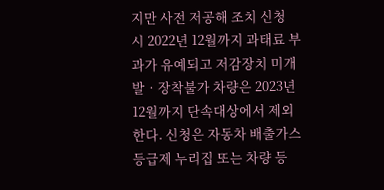지만 사전 저공해 조치 신청 시 2022년 12월까지 과태료 부과가 유예되고 저감장치 미개발‧장착불가 차량은 2023년 12월까지 단속대상에서 제외한다. 신청은 자동차 배출가스 등급제 누리집 또는 차량 등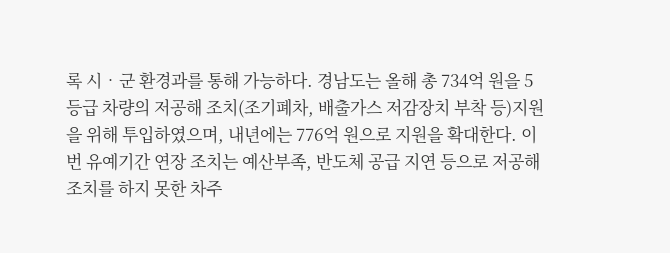록 시‧군 환경과를 통해 가능하다. 경남도는 올해 총 734억 원을 5등급 차량의 저공해 조치(조기폐차, 배출가스 저감장치 부착 등)지원을 위해 투입하였으며, 내년에는 776억 원으로 지원을 확대한다. 이번 유예기간 연장 조치는 예산부족, 반도체 공급 지연 등으로 저공해 조치를 하지 못한 차주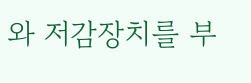와 저감장치를 부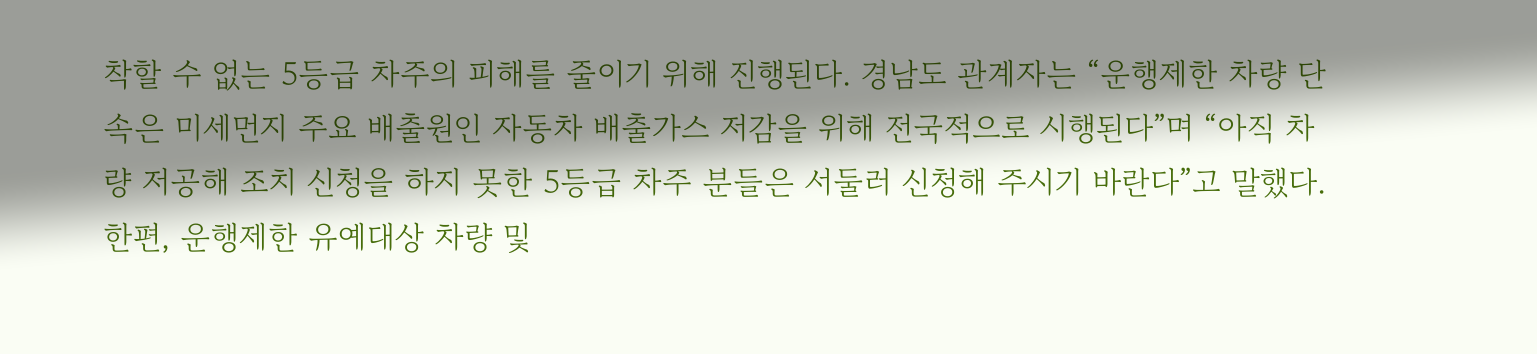착할 수 없는 5등급 차주의 피해를 줄이기 위해 진행된다. 경남도 관계자는 “운행제한 차량 단속은 미세먼지 주요 배출원인 자동차 배출가스 저감을 위해 전국적으로 시행된다”며 “아직 차량 저공해 조치 신청을 하지 못한 5등급 차주 분들은 서둘러 신청해 주시기 바란다”고 말했다. 한편, 운행제한 유예대상 차량 및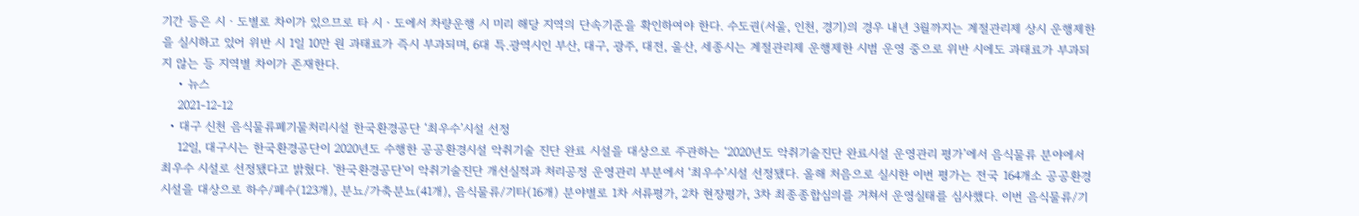기간 등은 시‧도별로 차이가 있으므로 타 시‧도에서 차량운행 시 미리 해당 지역의 단속기준을 확인하여야 한다. 수도권(서울, 인천, 경기)의 경우 내년 3월까지는 계절관리제 상시 운행제한을 실시하고 있어 위반 시 1일 10만 원 과태료가 즉시 부과되며, 6대 특․광역시인 부산, 대구, 광주, 대전, 울산, 세종시는 계절관리제 운행제한 시범 운영 중으로 위반 시에도 과태료가 부과되지 않는 등 지역별 차이가 존재한다.
    • 뉴스
    2021-12-12
  • 대구 신천 음식물류폐기물처리시설 한국환경공단 ‘최우수’시설 선정
    12일, 대구시는 한국환경공단이 2020년도 수행한 공공환경시설 악취기술 진단 완료 시설을 대상으로 주관하는 ‘2020년도 악취기술진단 완료시설 운영관리 평가’에서 음식물류 분야에서 최우수 시설로 선정됐다고 밝혔다. '한국환경공단'이 악취기술진단 개선실적과 처리공정 운영관리 부분에서 ‘최우수’시설 선정됐다. 올해 처음으로 실시한 이번 평가는 전국 164개소 공공환경시설을 대상으로 하수/폐수(123개), 분뇨/가축분뇨(41개), 음식물류/기타(16개) 분야별로 1차 서류평가, 2차 현장평가, 3차 최종종합심의를 거쳐서 운영실태를 심사했다. 이번 음식물류/기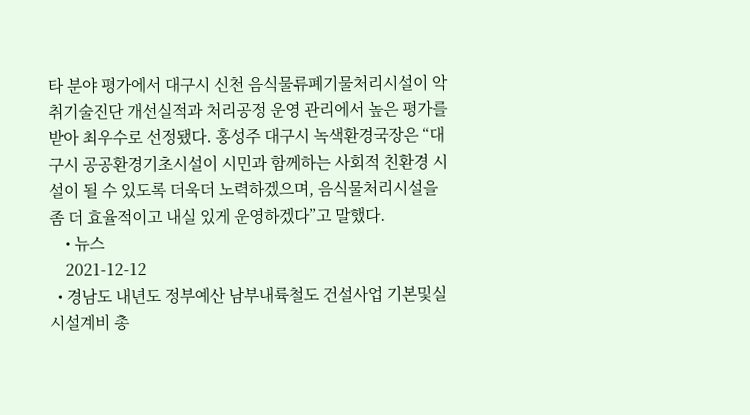타 분야 평가에서 대구시 신천 음식물류폐기물처리시설이 악취기술진단 개선실적과 처리공정 운영 관리에서 높은 평가를 받아 최우수로 선정됐다. 홍성주 대구시 녹색환경국장은 “대구시 공공환경기초시설이 시민과 함께하는 사회적 친환경 시설이 될 수 있도록 더욱더 노력하겠으며, 음식물처리시설을 좀 더 효율적이고 내실 있게 운영하겠다”고 말했다.
    • 뉴스
    2021-12-12
  • 경남도 내년도 정부예산 남부내륙철도 건설사업 기본및실시설계비 총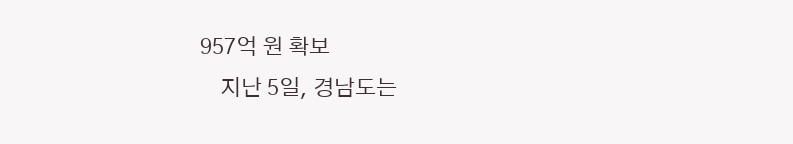957억 원 확보
    지난 5일, 경남도는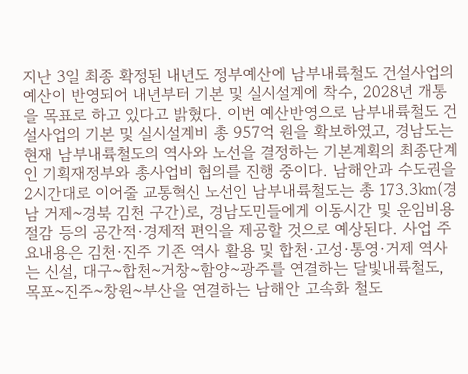지난 3일 최종 확정된 내년도 정부예산에 남부내륙철도 건설사업의 예산이 반영되어 내년부터 기본 및 실시설계에 착수, 2028년 개통을 목표로 하고 있다고 밝혔다. 이번 예산반영으로 남부내륙철도 건설사업의 기본 및 실시설계비 총 957억 원을 확보하였고, 경남도는 현재 남부내륙철도의 역사와 노선을 결정하는 기본계획의 최종단계인 기획재정부와 총사업비 협의를 진행 중이다. 남해안과 수도권을 2시간대로 이어줄 교통혁신 노선인 남부내륙철도는 총 173.3㎞(경남 거제~경북 김천 구간)로, 경남도민들에게 이동시간 및 운임비용 절감 등의 공간적·경제적 편익을 제공할 것으로 예상된다. 사업 주요내용은 김천·진주 기존 역사 활용 및 합천·고성·통영·거제 역사는 신설, 대구~합천~거창~함양~광주를 연결하는 달빛내륙철도, 목포~진주~창원~부산을 연결하는 남해안 고속화 철도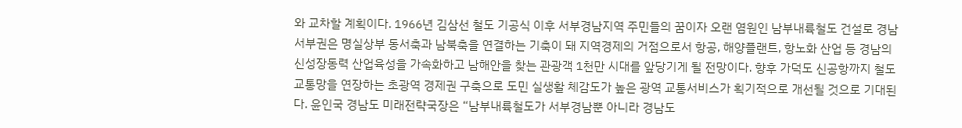와 교차할 계획이다. 1966년 김삼선 철도 기공식 이후 서부경남지역 주민들의 꿈이자 오랜 염원인 남부내륙철도 건설로 경남 서부권은 명실상부 동서축과 남북축을 연결하는 기축이 돼 지역경제의 거점으로서 항공, 해양플랜트, 항노화 산업 등 경남의 신성장동력 산업육성을 가속화하고 남해안을 찾는 관광객 1천만 시대를 앞당기게 될 전망이다. 향후 가덕도 신공항까지 철도교통망을 연장하는 초광역 경제권 구축으로 도민 실생활 체감도가 높은 광역 교통서비스가 획기적으로 개선될 것으로 기대된다. 윤인국 경남도 미래전략국장은 “남부내륙철도가 서부경남뿐 아니라 경남도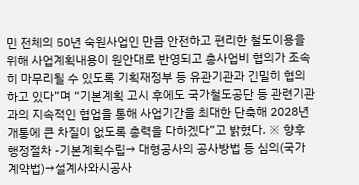민 전체의 50년 숙원사업인 만큼 안전하고 편리한 철도이용을 위해 사업계획내용이 원안대로 반영되고 총사업비 협의가 조속히 마무리될 수 있도록 기획재정부 등 유관기관과 긴밀히 협의하고 있다”며 “기본계획 고시 후에도 국가철도공단 등 관련기관과의 지속적인 협업을 통해 사업기간을 최대한 단축해 2028년 개통에 큰 차질이 없도록 총력을 다하겠다”고 밝혔다. ※ 향후 행정절차 -기본계획수립→ 대형공사의 공사방법 등 심의(국가계약법)→설계사와시공사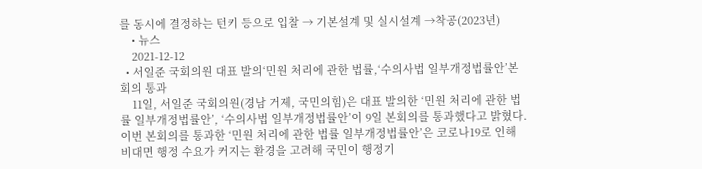를 동시에 결정하는 턴키 등으로 입찰 → 기본설계 및 실시설계 →착공(2023년)
    • 뉴스
    2021-12-12
  • 서일준 국회의원 대표 발의‘민원 처리에 관한 법률,‘수의사법 일부개정법률안’본회의 통과
    11일, 서일준 국회의원(경남 거제, 국민의힘)은 대표 발의한 ‘민원 처리에 관한 법률 일부개정법률안’, ‘수의사법 일부개정법률안’이 9일 본회의를 통과했다고 밝혔다. 이번 본회의를 통과한 ‘민원 처리에 관한 법률 일부개정법률안’은 코로나19로 인해 비대면 행정 수요가 커지는 환경을 고려해 국민이 행정기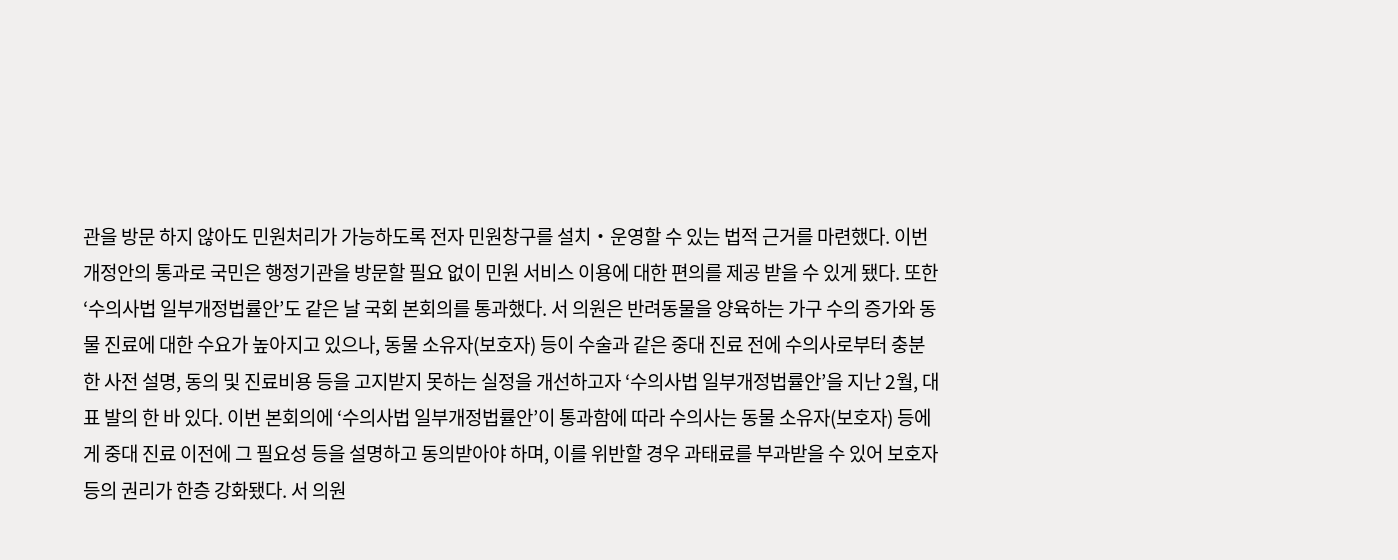관을 방문 하지 않아도 민원처리가 가능하도록 전자 민원창구를 설치‧운영할 수 있는 법적 근거를 마련했다. 이번 개정안의 통과로 국민은 행정기관을 방문할 필요 없이 민원 서비스 이용에 대한 편의를 제공 받을 수 있게 됐다. 또한 ‘수의사법 일부개정법률안’도 같은 날 국회 본회의를 통과했다. 서 의원은 반려동물을 양육하는 가구 수의 증가와 동물 진료에 대한 수요가 높아지고 있으나, 동물 소유자(보호자) 등이 수술과 같은 중대 진료 전에 수의사로부터 충분한 사전 설명, 동의 및 진료비용 등을 고지받지 못하는 실정을 개선하고자 ‘수의사법 일부개정법률안’을 지난 2월, 대표 발의 한 바 있다. 이번 본회의에 ‘수의사법 일부개정법률안’이 통과함에 따라 수의사는 동물 소유자(보호자) 등에게 중대 진료 이전에 그 필요성 등을 설명하고 동의받아야 하며, 이를 위반할 경우 과태료를 부과받을 수 있어 보호자 등의 권리가 한층 강화됐다. 서 의원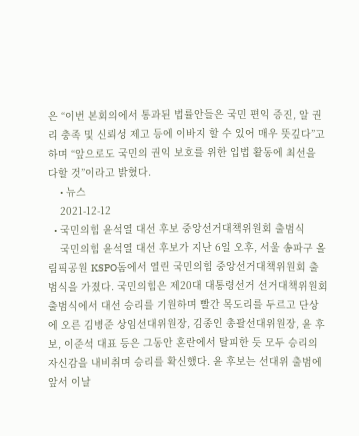은 “이번 본회의에서 통과된 법률안들은 국민 편익 증진, 알 권리 충족 및 신뢰성 제고 등에 이바지 할 수 있어 매우 뜻깊다”고 하며 “앞으로도 국민의 권익 보호를 위한 입법 활동에 최선을 다할 것”이라고 밝혔다.
    • 뉴스
    2021-12-12
  • 국민의힘 윤석열 대선 후보 중앙선거대책위원회 출범식
    국민의힘 윤석열 대선 후보가 지난 6일 오후, 서울 송파구 올림픽공원 KSPO돔에서 열린 국민의힘 중앙선거대책위원회 출범식을 가졌다. 국민의힘은 제20대 대통령선거 선거대책위원회 출범식에서 대선 승리를 기원하며 빨간 목도리를 두르고 단상에 오른 김병준 상임선대위원장, 김종인 총괄선대위원장, 윤 후보, 이준석 대표 등은 그동안 혼란에서 탈피한 듯 모두 승리의 자신감을 내비취며 승리를 확신했다. 윤 후보는 선대위 출범에 앞서 이날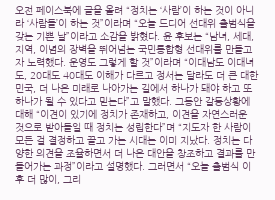오전 페이스북에 글을 올려 “정치는 ‘사람’이 하는 것이 아니라 ‘사람들’이 하는 것”이라며 “오늘 드디어 선대위 출범식을 갖는 기쁜 날”이라고 소감을 밝혔다. 윤 후보는 “남녀, 세대, 지역, 이념의 장벽을 뛰어넘는 국민통합형 선대위를 만들고자 노력했다. 운영도 그렇게 할 것”이라며 “이대남도 이대녀도, 20대도 40대도 이해가 다르고 정서는 달라도 더 큰 대한민국, 더 나은 미래로 나아가는 길에서 하나가 돼야 하고 또 하나가 될 수 있다고 믿는다”고 말했다. 그동안 갈등상황에 대해 “이견이 있기에 정치가 존재하고, 이견을 자연스러운 것으로 받아들일 때 정치는 성립한다”며 “지도자 한 사람이 모든 걸 결정하고 끌고 가는 시대는 이미 지났다. 정치는 다양한 의견을 조율하면서 더 나은 대안을 창조하고 결과를 만들어가는 과정”이라고 설명했다. 그러면서 “오늘 출범식 이후 더 많이, 그리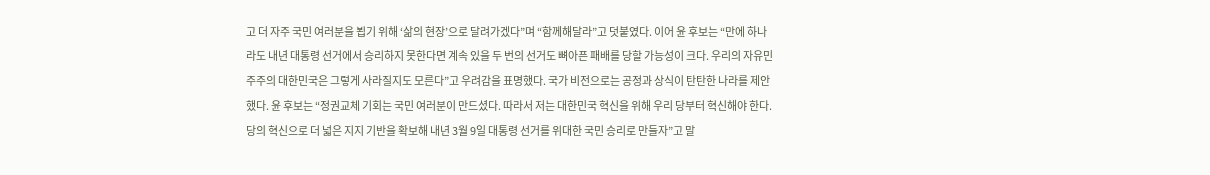고 더 자주 국민 여러분을 뵙기 위해 ‘삶의 현장’으로 달려가겠다”며 “함께해달라”고 덧붙였다. 이어 윤 후보는 “만에 하나라도 내년 대통령 선거에서 승리하지 못한다면 계속 있을 두 번의 선거도 뼈아픈 패배를 당할 가능성이 크다. 우리의 자유민주주의 대한민국은 그렇게 사라질지도 모른다”고 우려감을 표명했다. 국가 비전으로는 공정과 상식이 탄탄한 나라를 제안했다. 윤 후보는 “정권교체 기회는 국민 여러분이 만드셨다. 따라서 저는 대한민국 혁신을 위해 우리 당부터 혁신해야 한다. 당의 혁신으로 더 넓은 지지 기반을 확보해 내년 3월 9일 대통령 선거를 위대한 국민 승리로 만들자”고 말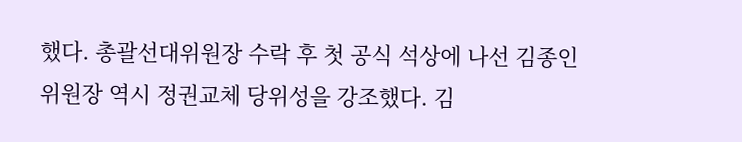했다. 총괄선대위원장 수락 후 첫 공식 석상에 나선 김종인 위원장 역시 정권교체 당위성을 강조했다. 김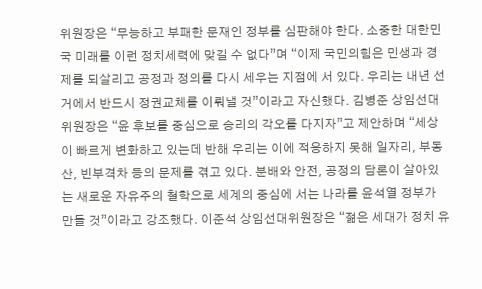위원장은 “무능하고 부패한 문재인 정부를 심판해야 한다. 소중한 대한민국 미래를 이런 정치세력에 맞길 수 없다”며 “이제 국민의힘은 민생과 경제를 되살리고 공정과 정의를 다시 세우는 지점에 서 있다. 우리는 내년 선거에서 반드시 정권교체를 이뤄낼 것”이라고 자신했다. 김병준 상임선대위원장은 “윤 후보를 중심으로 승리의 각오를 다지자”고 제안하며 “세상이 빠르게 변화하고 있는데 반해 우리는 이에 적응하지 못해 일자리, 부동산, 빈부격차 등의 문제를 겪고 있다. 분배와 안전, 공정의 담론이 살아있는 새로운 자유주의 철학으로 세계의 중심에 서는 나라를 윤석열 정부가 만들 것”이라고 강조했다. 이준석 상임선대위원장은 “젊은 세대가 정치 유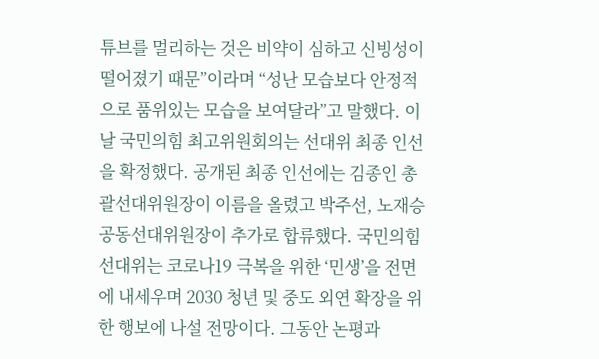튜브를 멀리하는 것은 비약이 심하고 신빙성이 떨어졌기 때문”이라며 “성난 모습보다 안정적으로 품위있는 모습을 보여달라”고 말했다. 이날 국민의힘 최고위원회의는 선대위 최종 인선을 확정했다. 공개된 최종 인선에는 김종인 총괄선대위원장이 이름을 올렸고 박주선, 노재승 공동선대위원장이 추가로 합류했다. 국민의힘 선대위는 코로나19 극복을 위한 ‘민생’을 전면에 내세우며 2030 청년 및 중도 외연 확장을 위한 행보에 나설 전망이다. 그동안 논평과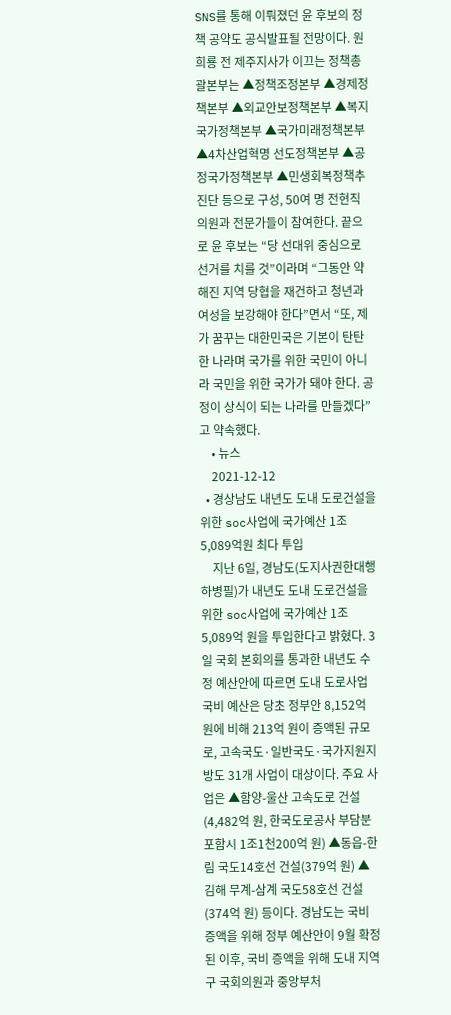SNS를 통해 이뤄졌던 윤 후보의 정책 공약도 공식발표될 전망이다. 원희룡 전 제주지사가 이끄는 정책총괄본부는 ▲정책조정본부 ▲경제정책본부 ▲외교안보정책본부 ▲복지국가정책본부 ▲국가미래정책본부 ▲4차산업혁명 선도정책본부 ▲공정국가정책본부 ▲민생회복정책추진단 등으로 구성, 50여 명 전현직 의원과 전문가들이 참여한다. 끝으로 윤 후보는 “당 선대위 중심으로 선거를 치를 것”이라며 “그동안 약해진 지역 당협을 재건하고 청년과 여성을 보강해야 한다”면서 “또, 제가 꿈꾸는 대한민국은 기본이 탄탄한 나라며 국가를 위한 국민이 아니라 국민을 위한 국가가 돼야 한다. 공정이 상식이 되는 나라를 만들겠다”고 약속했다.
    • 뉴스
    2021-12-12
  • 경상남도 내년도 도내 도로건설을 위한 soc사업에 국가예산 1조 5,089억원 최다 투입
    지난 6일, 경남도(도지사권한대행 하병필)가 내년도 도내 도로건설을 위한 soc사업에 국가예산 1조 5,089억 원을 투입한다고 밝혔다. 3일 국회 본회의를 통과한 내년도 수정 예산안에 따르면 도내 도로사업 국비 예산은 당초 정부안 8,152억 원에 비해 213억 원이 증액된 규모로, 고속국도·일반국도·국가지원지방도 31개 사업이 대상이다. 주요 사업은 ▲함양-울산 고속도로 건설(4,482억 원, 한국도로공사 부담분 포함시 1조1천200억 원) ▲동읍-한림 국도14호선 건설(379억 원) ▲김해 무계-삼계 국도58호선 건설(374억 원) 등이다. 경남도는 국비 증액을 위해 정부 예산안이 9월 확정된 이후, 국비 증액을 위해 도내 지역구 국회의원과 중앙부처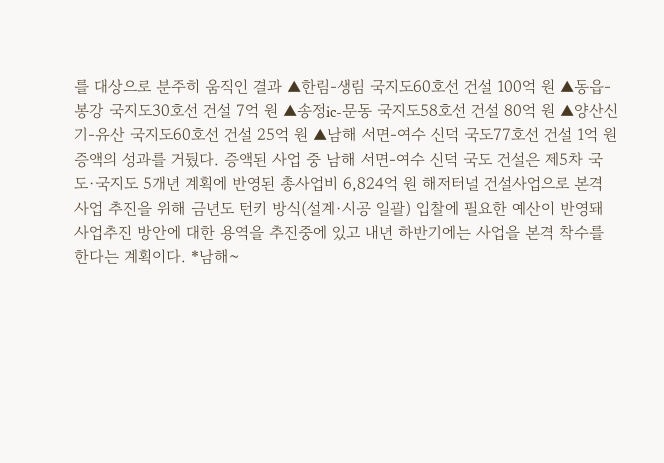를 대상으로 분주히 움직인 결과 ▲한림-생림 국지도60호선 건설 100억 원 ▲동읍-봉강 국지도30호선 건설 7억 원 ▲송정ic-문동 국지도58호선 건설 80억 원 ▲양산신기-유산 국지도60호선 건설 25억 원 ▲남해 서면-여수 신덕 국도77호선 건설 1억 원 증액의 성과를 거뒀다. 증액된 사업 중 남해 서면-여수 신덕 국도 건설은 제5차 국도·국지도 5개년 계획에 반영된 총사업비 6,824억 원 해저터널 건설사업으로 본격 사업 추진을 위해 금년도 턴키 방식(설계·시공 일괄) 입찰에 필요한 예산이 반영돼 사업추진 방안에 대한 용역을 추진중에 있고 내년 하반기에는 사업을 본격 착수를 한다는 계획이다. *남해~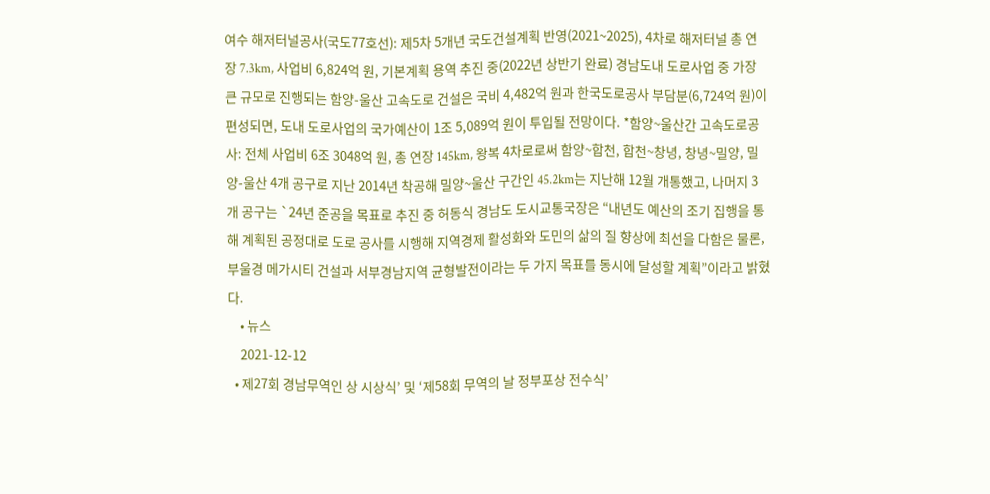여수 해저터널공사(국도77호선): 제5차 5개년 국도건설계획 반영(2021~2025), 4차로 해저터널 총 연장 7.3km, 사업비 6,824억 원, 기본계획 용역 추진 중(2022년 상반기 완료) 경남도내 도로사업 중 가장 큰 규모로 진행되는 함양-울산 고속도로 건설은 국비 4,482억 원과 한국도로공사 부담분(6,724억 원)이 편성되면, 도내 도로사업의 국가예산이 1조 5,089억 원이 투입될 전망이다. *함양~울산간 고속도로공사: 전체 사업비 6조 3048억 원, 총 연장 145km, 왕복 4차로로써 함양~합천, 합천~창녕, 창녕~밀양, 밀양-울산 4개 공구로 지난 2014년 착공해 밀양~울산 구간인 45.2km는 지난해 12월 개통했고, 나머지 3개 공구는 `24년 준공을 목표로 추진 중 허동식 경남도 도시교통국장은 “내년도 예산의 조기 집행을 통해 계획된 공정대로 도로 공사를 시행해 지역경제 활성화와 도민의 삶의 질 향상에 최선을 다함은 물론, 부울경 메가시티 건설과 서부경남지역 균형발전이라는 두 가지 목표를 동시에 달성할 계획”이라고 밝혔다.
    • 뉴스
    2021-12-12
  • 제27회 경남무역인 상 시상식’ 및 ‘제58회 무역의 날 정부포상 전수식’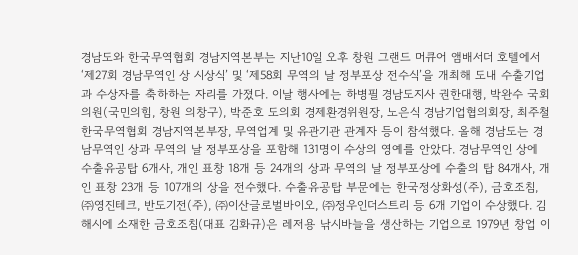경남도와 한국무역협회 경남지역본부는 지난10일 오후 창원 그랜드 머큐어 앰배서더 호텔에서 ‘제27회 경남무역인 상 시상식’ 및 ‘제58회 무역의 날 정부포상 전수식’을 개최해 도내 수출기업과 수상자를 축하하는 자리를 가졌다. 이날 행사에는 하병필 경남도지사 권한대행, 박완수 국회의원(국민의힘, 창원 의창구), 박준호 도의회 경제환경위원장, 노은식 경남기업협의회장, 최주철 한국무역협회 경남지역본부장, 무역업계 및 유관기관 관계자 등이 참석했다. 올해 경남도는 경남무역인 상과 무역의 날 정부포상을 포함해 131명이 수상의 영예를 안았다. 경남무역인 상에 수출유공탑 6개사, 개인 표창 18개 등 24개의 상과 무역의 날 정부포상에 수출의 탑 84개사, 개인 표창 23개 등 107개의 상을 전수했다. 수출유공탑 부문에는 한국정상화성(주), 금호조침, ㈜영진테크, 반도기전(주), ㈜이산글로벌바이오, ㈜정우인더스트리 등 6개 기업이 수상했다. 김해시에 소재한 금호조침(대표 김화규)은 레저용 낚시바늘을 생산하는 기업으로 1979년 창업 이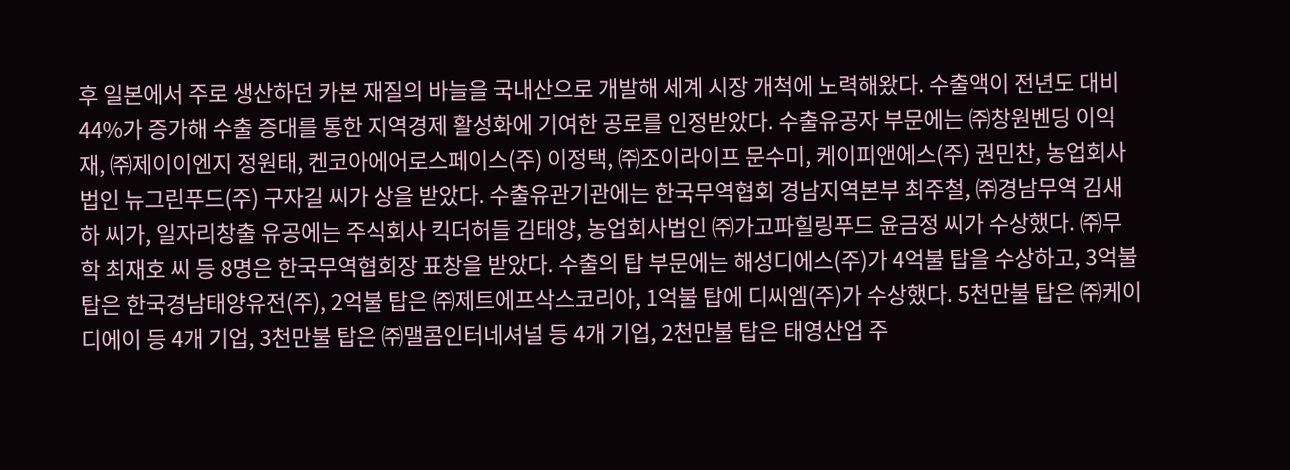후 일본에서 주로 생산하던 카본 재질의 바늘을 국내산으로 개발해 세계 시장 개척에 노력해왔다. 수출액이 전년도 대비 44%가 증가해 수출 증대를 통한 지역경제 활성화에 기여한 공로를 인정받았다. 수출유공자 부문에는 ㈜창원벤딩 이익재, ㈜제이이엔지 정원태, 켄코아에어로스페이스(주) 이정택, ㈜조이라이프 문수미, 케이피앤에스(주) 권민찬, 농업회사법인 뉴그린푸드(주) 구자길 씨가 상을 받았다. 수출유관기관에는 한국무역협회 경남지역본부 최주철, ㈜경남무역 김새하 씨가, 일자리창출 유공에는 주식회사 킥더허들 김태양, 농업회사법인 ㈜가고파힐링푸드 윤금정 씨가 수상했다. ㈜무학 최재호 씨 등 8명은 한국무역협회장 표창을 받았다. 수출의 탑 부문에는 해성디에스(주)가 4억불 탑을 수상하고, 3억불 탑은 한국경남태양유전(주), 2억불 탑은 ㈜제트에프삭스코리아, 1억불 탑에 디씨엠(주)가 수상했다. 5천만불 탑은 ㈜케이디에이 등 4개 기업, 3천만불 탑은 ㈜맬콤인터네셔널 등 4개 기업, 2천만불 탑은 태영산업 주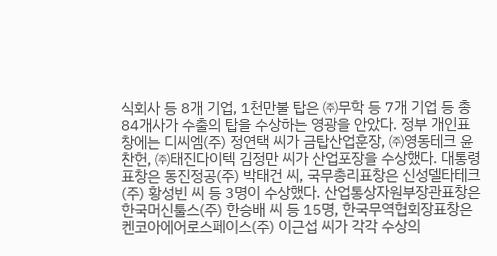식회사 등 8개 기업, 1천만불 탑은 ㈜무학 등 7개 기업 등 총 84개사가 수출의 탑을 수상하는 영광을 안았다. 정부 개인표창에는 디씨엠(주) 정연택 씨가 금탑산업훈장, ㈜영동테크 윤찬헌, ㈜태진다이텍 김정만 씨가 산업포장을 수상했다. 대통령 표창은 동진정공(주) 박태건 씨, 국무총리표창은 신성델타테크(주) 황성빈 씨 등 3명이 수상했다. 산업통상자원부장관표창은 한국머신툴스(주) 한승배 씨 등 15명, 한국무역협회장표창은 켄코아에어로스페이스(주) 이근섭 씨가 각각 수상의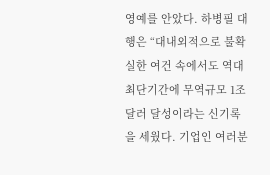영예를 안았다. 하병필 대행은 “대내외적으로 불확실한 여건 속에서도 역대 최단기간에 무역규모 1조 달러 달성이라는 신기록을 세웠다. 기업인 여러분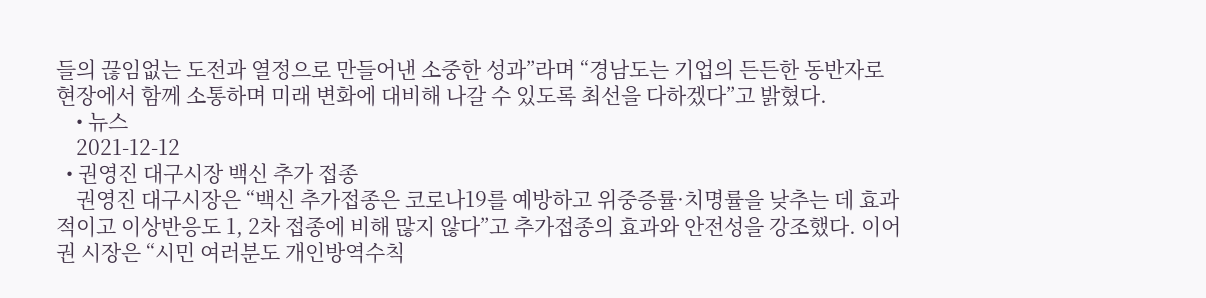들의 끊임없는 도전과 열정으로 만들어낸 소중한 성과”라며 “경남도는 기업의 든든한 동반자로 현장에서 함께 소통하며 미래 변화에 대비해 나갈 수 있도록 최선을 다하겠다”고 밝혔다.
    • 뉴스
    2021-12-12
  • 권영진 대구시장 백신 추가 접종
    권영진 대구시장은 “백신 추가접종은 코로나19를 예방하고 위중증률·치명률을 낮추는 데 효과적이고 이상반응도 1, 2차 접종에 비해 많지 않다”고 추가접종의 효과와 안전성을 강조했다. 이어 권 시장은 “시민 여러분도 개인방역수칙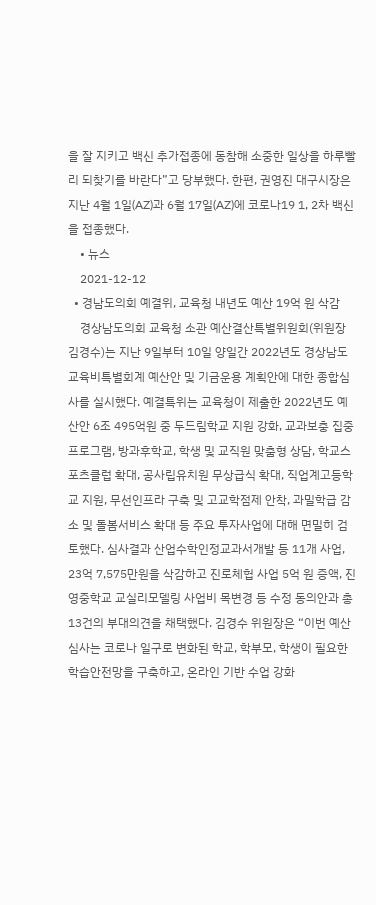을 잘 지키고 백신 추가접종에 동참해 소중한 일상을 하루빨리 되찾기를 바란다”고 당부했다. 한편, 권영진 대구시장은 지난 4월 1일(AZ)과 6월 17일(AZ)에 코로나19 1, 2차 백신을 접종했다.
    • 뉴스
    2021-12-12
  • 경남도의회 예결위, 교육청 내년도 예산 19억 원 삭감
    경상남도의회 교육청 소관 예산결산특별위원회(위원장 김경수)는 지난 9일부터 10일 양일간 2022년도 경상남도교육비특별회계 예산안 및 기금운용 계획안에 대한 종합심사를 실시했다. 예결특위는 교육청이 제출한 2022년도 예산안 6조 495억원 중 두드림학교 지원 강화, 교과보충 집중프로그램, 방과후학교, 학생 및 교직원 맞춤형 상담, 학교스포츠클럽 확대, 공사립유치원 무상급식 확대, 직업계고등학교 지원, 무선인프라 구축 및 고교학점제 안착, 과밀학급 감소 및 돌봄서비스 확대 등 주요 투자사업에 대해 면밀히 검토했다. 심사결과 산업수학인정교과서개발 등 11개 사업, 23억 7,575만원을 삭감하고 진로체헙 사업 5억 원 증액, 진영중학교 교실리모델링 사업비 목변경 등 수정 동의안과 총 13건의 부대의견을 채택했다. 김경수 위원장은 “이번 예산심사는 코로나 일구로 변화된 학교, 학부모, 학생이 필요한 학습안전망을 구축하고, 온라인 기반 수업 강화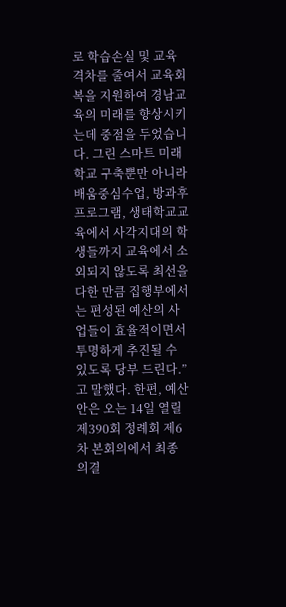로 학습손실 및 교육격차를 줄여서 교육회복을 지원하여 경남교육의 미래를 향상시키는데 중점을 두었습니다. 그린 스마트 미래학교 구축뿐만 아니라 배움중심수업, 방과후 프로그램, 생태학교교육에서 사각지대의 학생들까지 교육에서 소외되지 않도록 최선을 다한 만큼 집행부에서는 편성된 예산의 사업들이 효율적이면서 투명하게 추진될 수 있도록 당부 드린다.”고 말했다. 한편, 예산안은 오는 14일 열릴 제390회 정례회 제6차 본회의에서 최종 의결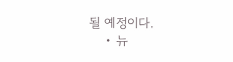될 예정이다.
    • 뉴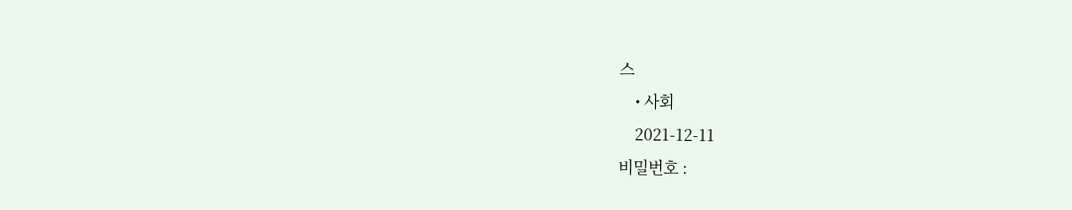스
    • 사회
    2021-12-11
비밀번호 :